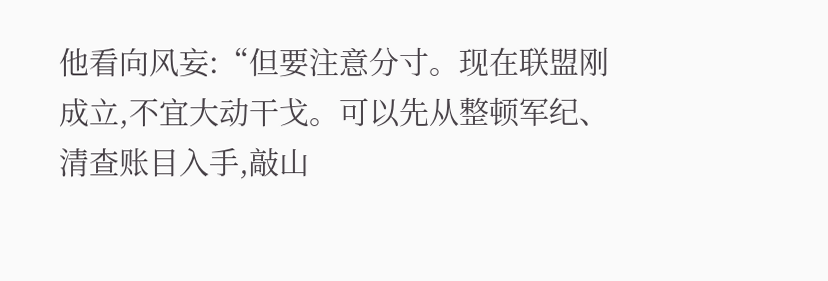他看向风妄:“但要注意分寸。现在联盟刚成立,不宜大动干戈。可以先从整顿军纪、清查账目入手,敲山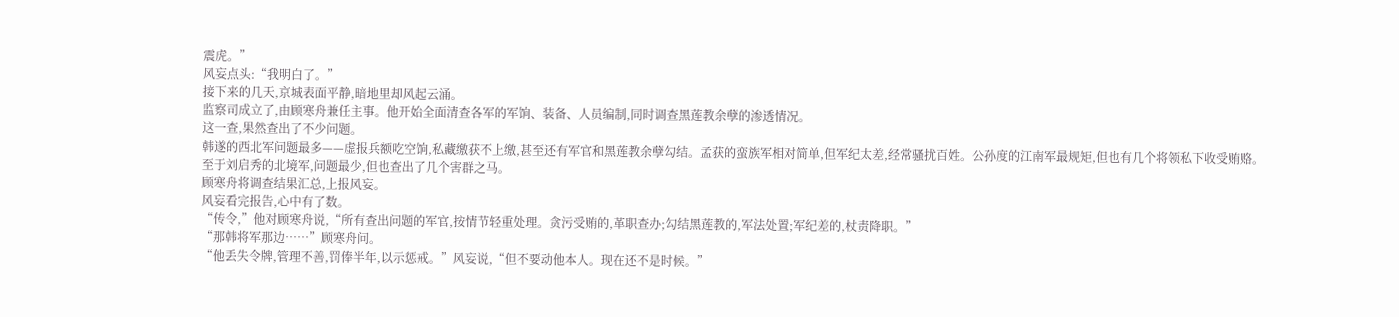震虎。”
风妄点头:“我明白了。”
接下来的几天,京城表面平静,暗地里却风起云涌。
监察司成立了,由顾寒舟兼任主事。他开始全面清查各军的军饷、装备、人员编制,同时调查黑莲教余孽的渗透情况。
这一查,果然查出了不少问题。
韩遂的西北军问题最多——虚报兵额吃空饷,私藏缴获不上缴,甚至还有军官和黑莲教余孽勾结。孟获的蛮族军相对简单,但军纪太差,经常骚扰百姓。公孙度的江南军最规矩,但也有几个将领私下收受贿赂。
至于刘启秀的北境军,问题最少,但也查出了几个害群之马。
顾寒舟将调查结果汇总,上报风妄。
风妄看完报告,心中有了数。
“传令,”他对顾寒舟说,“所有查出问题的军官,按情节轻重处理。贪污受贿的,革职查办;勾结黑莲教的,军法处置;军纪差的,杖责降职。”
“那韩将军那边……”顾寒舟问。
“他丢失令牌,管理不善,罚俸半年,以示惩戒。”风妄说,“但不要动他本人。现在还不是时候。”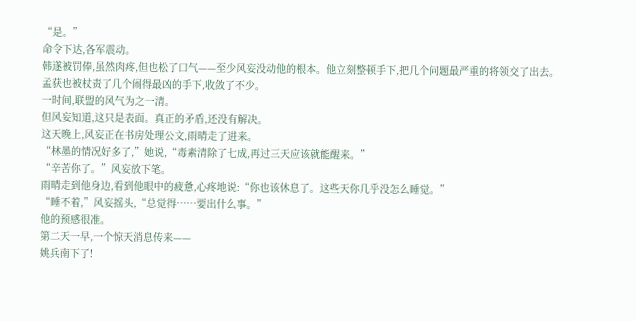“是。”
命令下达,各军震动。
韩遂被罚俸,虽然肉疼,但也松了口气——至少风妄没动他的根本。他立刻整顿手下,把几个问题最严重的将领交了出去。
孟获也被杖责了几个闹得最凶的手下,收敛了不少。
一时间,联盟的风气为之一清。
但风妄知道,这只是表面。真正的矛盾,还没有解决。
这天晚上,风妄正在书房处理公文,雨晴走了进来。
“林墨的情况好多了,”她说,“毒素清除了七成,再过三天应该就能醒来。”
“辛苦你了。”风妄放下笔。
雨晴走到他身边,看到他眼中的疲惫,心疼地说:“你也该休息了。这些天你几乎没怎么睡觉。”
“睡不着,”风妄摇头,“总觉得……要出什么事。”
他的预感很准。
第二天一早,一个惊天消息传来——
姚兵南下了!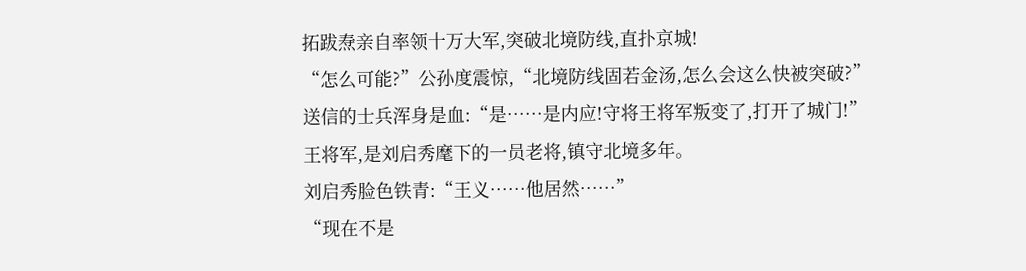拓跋焘亲自率领十万大军,突破北境防线,直扑京城!
“怎么可能?”公孙度震惊,“北境防线固若金汤,怎么会这么快被突破?”
送信的士兵浑身是血:“是……是内应!守将王将军叛变了,打开了城门!”
王将军,是刘启秀麾下的一员老将,镇守北境多年。
刘启秀脸色铁青:“王义……他居然……”
“现在不是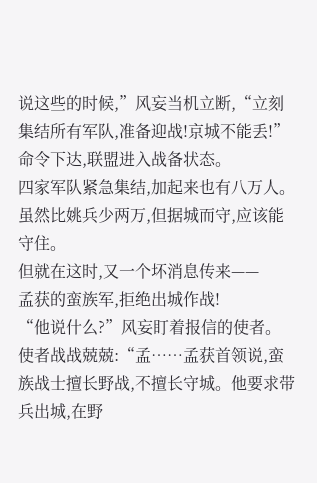说这些的时候,”风妄当机立断,“立刻集结所有军队,准备迎战!京城不能丢!”
命令下达,联盟进入战备状态。
四家军队紧急集结,加起来也有八万人。虽然比姚兵少两万,但据城而守,应该能守住。
但就在这时,又一个坏消息传来——
孟获的蛮族军,拒绝出城作战!
“他说什么?”风妄盯着报信的使者。
使者战战兢兢:“孟……孟获首领说,蛮族战士擅长野战,不擅长守城。他要求带兵出城,在野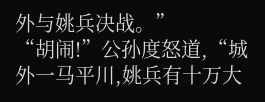外与姚兵决战。”
“胡闹!”公孙度怒道,“城外一马平川,姚兵有十万大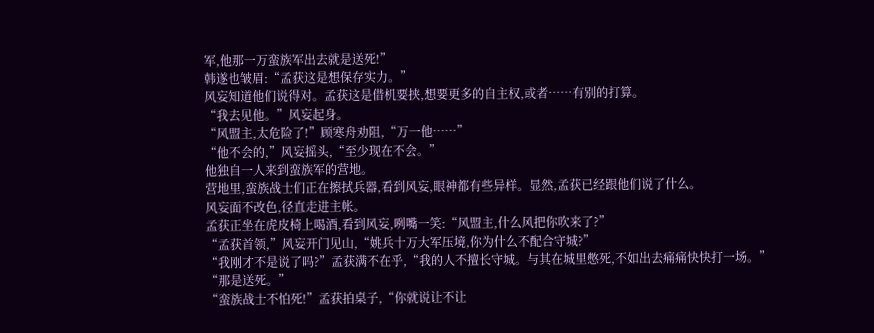军,他那一万蛮族军出去就是送死!”
韩遂也皱眉:“孟获这是想保存实力。”
风妄知道他们说得对。孟获这是借机要挟,想要更多的自主权,或者……有别的打算。
“我去见他。”风妄起身。
“风盟主,太危险了!”顾寒舟劝阻,“万一他……”
“他不会的,”风妄摇头,“至少现在不会。”
他独自一人来到蛮族军的营地。
营地里,蛮族战士们正在擦拭兵器,看到风妄,眼神都有些异样。显然,孟获已经跟他们说了什么。
风妄面不改色,径直走进主帐。
孟获正坐在虎皮椅上喝酒,看到风妄,咧嘴一笑:“风盟主,什么风把你吹来了?”
“孟获首领,”风妄开门见山,“姚兵十万大军压境,你为什么不配合守城?”
“我刚才不是说了吗?”孟获满不在乎,“我的人不擅长守城。与其在城里憋死,不如出去痛痛快快打一场。”
“那是送死。”
“蛮族战士不怕死!”孟获拍桌子,“你就说让不让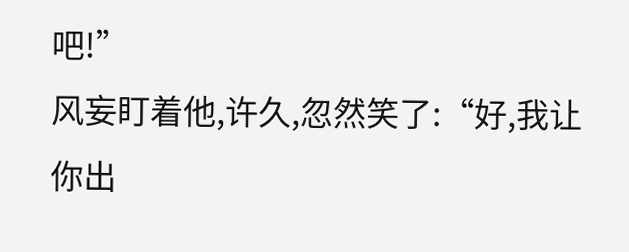吧!”
风妄盯着他,许久,忽然笑了:“好,我让你出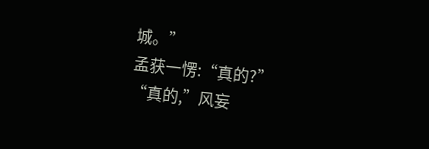城。”
孟获一愣:“真的?”
“真的,”风妄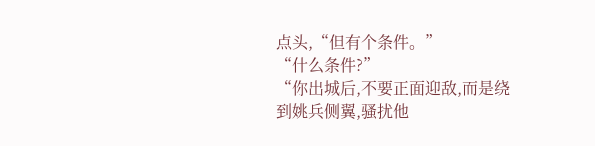点头,“但有个条件。”
“什么条件?”
“你出城后,不要正面迎敌,而是绕到姚兵侧翼,骚扰他